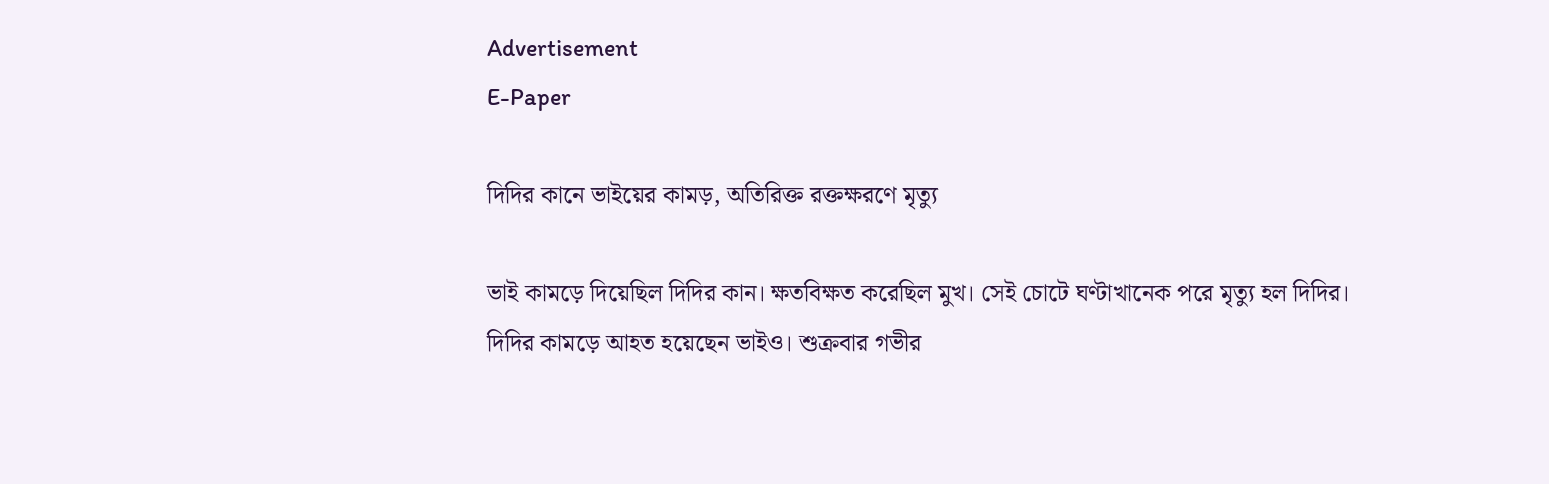Advertisement
E-Paper

দিদির কানে ভাইয়ের কামড়, অতিরিক্ত রক্তক্ষরণে মৃত্যু

ভাই কামড়ে দিয়েছিল দিদির কান। ক্ষতবিক্ষত করেছিল মুখ। সেই চোটে ঘণ্টাখানেক পরে মৃত্যু হল দিদির। দিদির কামড়ে আহত হয়েছেন ভাইও। শুক্রবার গভীর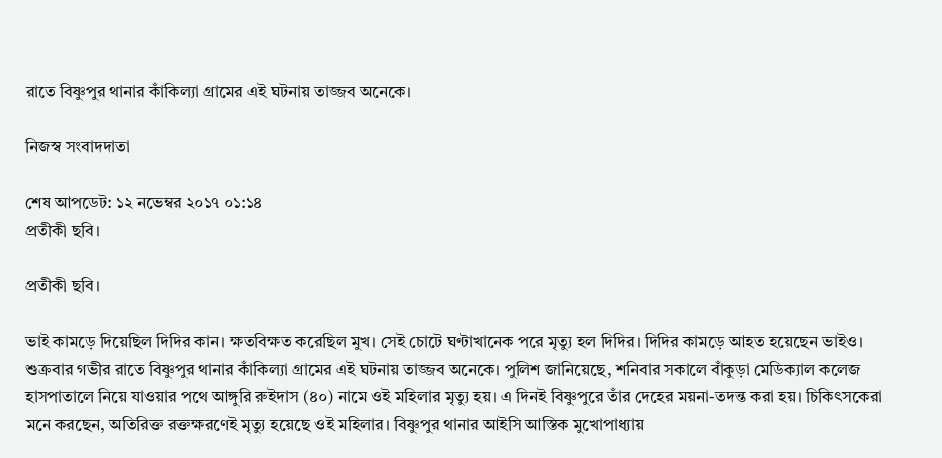রাতে বিষ্ণুপুর থানার কাঁকিল্যা গ্রামের এই ঘটনায় তাজ্জব অনেকে।

নিজস্ব সংবাদদাতা

শেষ আপডেট: ১২ নভেম্বর ২০১৭ ০১:১৪
প্রতীকী ছবি।

প্রতীকী ছবি।

ভাই কামড়ে দিয়েছিল দিদির কান। ক্ষতবিক্ষত করেছিল মুখ। সেই চোটে ঘণ্টাখানেক পরে মৃত্যু হল দিদির। দিদির কামড়ে আহত হয়েছেন ভাইও। শুক্রবার গভীর রাতে বিষ্ণুপুর থানার কাঁকিল্যা গ্রামের এই ঘটনায় তাজ্জব অনেকে। পুলিশ জানিয়েছে, শনিবার সকালে বাঁকুড়া মেডিক্যাল কলেজ হাসপাতালে নিয়ে যাওয়ার পথে আঙ্গুরি রুইদাস (৪০) নামে ওই মহিলার মৃত্যু হয়। এ দিনই বিষ্ণুপুরে তাঁর দেহের ময়না-তদন্ত করা হয়। চিকিৎসকেরা মনে করছেন, অতিরিক্ত রক্তক্ষরণেই মৃত্যু হয়েছে ওই মহিলার। বিষ্ণুপুর থানার আইসি আস্তিক মুখোপাধ্যায়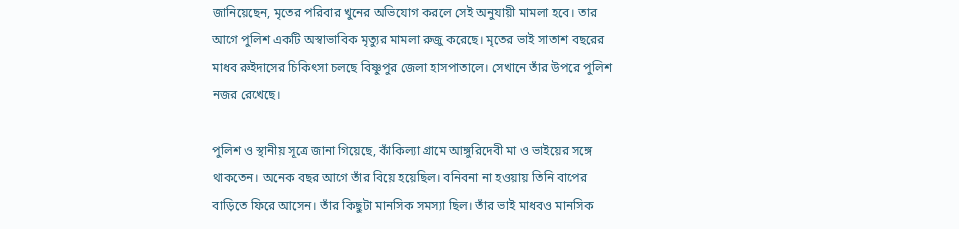জানিয়েছেন, মৃতের পরিবার খুনের অভিযোগ করলে সেই অনুযায়ী মামলা হবে। তার আগে পুলিশ একটি অস্বাভাবিক মৃত্যুর মামলা রুজু করেছে। মৃতের ভাই সাতাশ বছরের মাধব রুইদাসের চিকিৎসা চলছে বিষ্ণুপুর জেলা হাসপাতালে। সেখানে তাঁর উপরে পুলিশ নজর রেখেছে।

পুলিশ ও স্থানীয় সূত্রে জানা গিয়েছে, কাঁকিল্যা গ্রামে আঙ্গুরিদেবী মা ও ভাইয়ের সঙ্গে থাকতেন। অনেক বছর আগে তাঁর বিয়ে হয়েছিল। বনিবনা না হওয়ায় তিনি বাপের বাড়িতে ফিরে আসেন। তাঁর কিছুটা মানসিক সমস্যা ছিল। তাঁর ভাই মাধবও মানসিক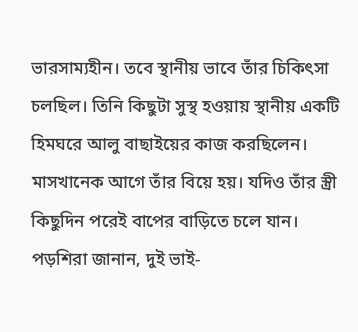ভারসাম্যহীন। তবে স্থানীয় ভাবে তাঁর চিকিৎসা চলছিল। তিনি কিছুটা সুস্থ হওয়ায় স্থানীয় একটি হিমঘরে আলু বাছাইয়ের কাজ করছিলেন। মাসখানেক আগে তাঁর বিয়ে হয়। যদিও তাঁর স্ত্রী কিছুদিন পরেই বাপের বাড়িতে চলে যান। পড়শিরা জানান, দুই ভাই-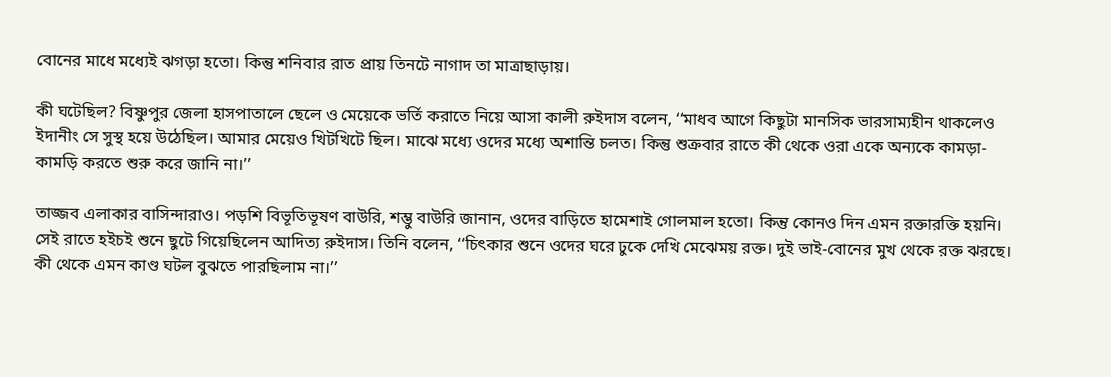বোনের মাধে মধ্যেই ঝগড়া হতো। কিন্তু শনিবার রাত প্রায় তিনটে নাগাদ তা মাত্রাছাড়ায়।

কী ঘটেছিল? বিষ্ণুপুর জেলা হাসপাতালে ছেলে ও মেয়েকে ভর্তি করাতে নিয়ে আসা কালী রুইদাস বলেন, ‘‘মাধব আগে কিছুটা মানসিক ভারসাম্যহীন থাকলেও ইদানীং সে সুস্থ হয়ে উঠেছিল। আমার মেয়েও খিটখিটে ছিল। মাঝে মধ্যে ওদের মধ্যে অশান্তি চলত। কিন্তু শুক্রবার রাতে কী থেকে ওরা একে অন্যকে কামড়া-কামড়ি করতে শুরু করে জানি না।’’

তাজ্জব এলাকার বাসিন্দারাও। পড়শি বিভূতিভূষণ বাউরি, শম্ভু বাউরি জানান, ওদের বাড়িতে হামেশাই গোলমাল হতো। কিন্তু কোনও দিন এমন রক্তারক্তি হয়নি। সেই রাতে হইচই শুনে ছুটে গিয়েছিলেন আদিত্য রুইদাস। তিনি বলেন, ‘‘চিৎকার শুনে ওদের ঘরে ঢুকে দেখি মেঝেময় রক্ত। দুই ভাই-বোনের মুখ থেকে রক্ত ঝরছে। কী থেকে এমন কাণ্ড ঘটল বুঝতে পারছিলাম না।’’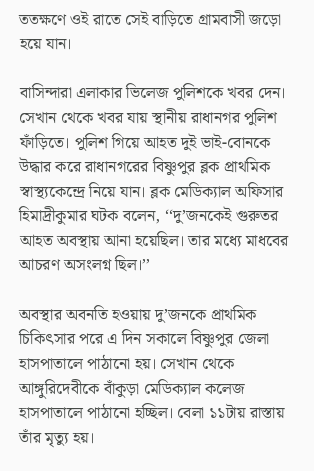ততক্ষণে ওই রাতে সেই বাড়িতে গ্রামবাসী জড়ো হয়ে যান।

বাসিন্দারা এলাকার ভিলেজ পুলিশকে খবর দেন। সেখান থেকে খবর যায় স্থানীয় রাধানগর পুলিশ ফাঁড়িতে। পুলিশ গিয়ে আহত দুই ভাই-বোনকে উদ্ধার করে রাধানগরের বিষ্ণুপুর ব্লক প্রাথমিক স্বাস্থ্যকেন্দ্রে নিয়ে যান। ব্লক মেডিক্যাল অফিসার হিমাদ্রীকুমার ঘটক বলেন, ‘‘দু’জনকেই গুরুতর আহত অবস্থায় আনা হয়েছিল। তার মধ্যে মাধবের আচরণ অসংলগ্ন ছিল।’’

অবস্থার অবনতি হওয়ায় দু’জনকে প্রাথমিক চিকিৎসার পরে এ দিন সকালে বিষ্ণুপুর জেলা হাসপাতালে পাঠানো হয়। সেখান থেকে আঙ্গুরিদেবীকে বাঁকুড়া মেডিক্যাল কলেজ হাসপাতালে পাঠানো হচ্ছিল। বেলা ১১টায় রাস্তায় তাঁর মৃত্যু হয়।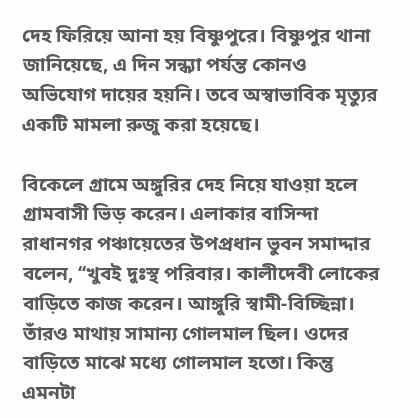দেহ ফিরিয়ে আনা হয় বিষ্ণুপুরে। বিষ্ণুপুর থানা জানিয়েছে, এ দিন সন্ধ্যা পর্যন্ত কোনও অভিযোগ দায়ের হয়নি। তবে অস্বাভাবিক মৃত্যুর একটি মামলা রুজু করা হয়েছে।

বিকেলে গ্রামে অঙ্গুরির দেহ নিয়ে যাওয়া হলে গ্রামবাসী ভিড় করেন। এলাকার বাসিন্দা রাধানগর পঞ্চায়েতের উপপ্রধান ভুবন সমাদ্দার বলেন, ‘‘খুবই দুঃস্থ পরিবার। কালীদেবী লোকের বাড়িতে কাজ করেন। আঙ্গুরি স্বামী-বিচ্ছিন্না। তাঁরও মাথায় সামান্য গোলমাল ছিল। ওদের বাড়িতে মাঝে মধ্যে গোলমাল হতো। কিন্তু এমনটা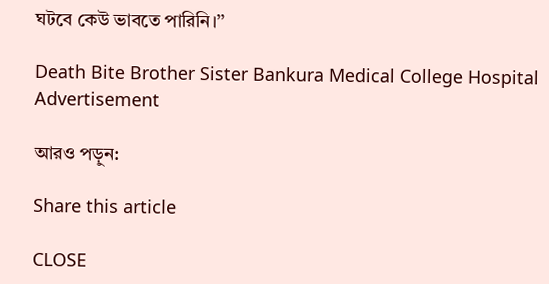ঘটবে কেউ ভাবতে পারিনি।’’

Death Bite Brother Sister Bankura Medical College Hospital
Advertisement

আরও পড়ুন:

Share this article

CLOSE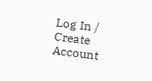Log In / Create Account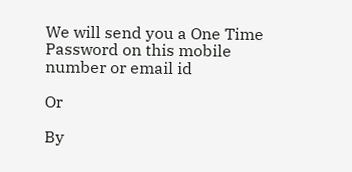We will send you a One Time Password on this mobile number or email id

Or

By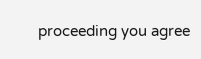proceeding you agree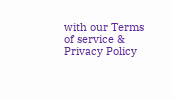with our Terms of service & Privacy Policy